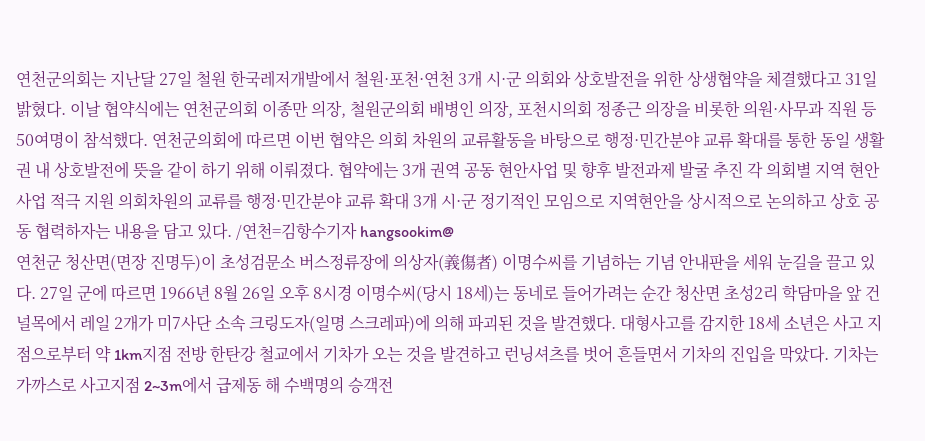연천군의회는 지난달 27일 철원 한국레저개발에서 철원·포천·연천 3개 시·군 의회와 상호발전을 위한 상생협약을 체결했다고 31일 밝혔다. 이날 협약식에는 연천군의회 이종만 의장, 철원군의회 배병인 의장, 포천시의회 정종근 의장을 비롯한 의원·사무과 직원 등 50여명이 참석했다. 연천군의회에 따르면 이번 협약은 의회 차원의 교류활동을 바탕으로 행정·민간분야 교류 확대를 통한 동일 생활권 내 상호발전에 뜻을 같이 하기 위해 이뤄졌다. 협약에는 3개 권역 공동 현안사업 및 향후 발전과제 발굴 추진 각 의회별 지역 현안사업 적극 지원 의회차원의 교류를 행정·민간분야 교류 확대 3개 시·군 정기적인 모임으로 지역현안을 상시적으로 논의하고 상호 공동 협력하자는 내용을 담고 있다. /연천=김항수기자 hangsookim@
연천군 청산면(면장 진명두)이 초성검문소 버스정류장에 의상자(義傷者) 이명수씨를 기념하는 기념 안내판을 세워 눈길을 끌고 있다. 27일 군에 따르면 1966년 8월 26일 오후 8시경 이명수씨(당시 18세)는 동네로 들어가려는 순간 청산면 초성2리 학담마을 앞 건널목에서 레일 2개가 미7사단 소속 크링도자(일명 스크레파)에 의해 파괴된 것을 발견했다. 대형사고를 감지한 18세 소년은 사고 지점으로부터 약 1km지점 전방 한탄강 철교에서 기차가 오는 것을 발견하고 런닝셔츠를 벗어 흔들면서 기차의 진입을 막았다. 기차는 가까스로 사고지점 2~3m에서 급제동 해 수백명의 승객전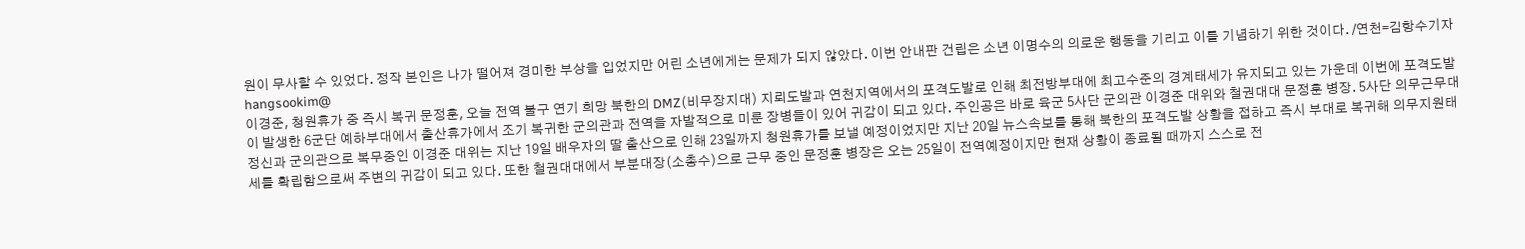원이 무사할 수 있었다. 정작 본인은 나가 떨어져 경미한 부상을 입었지만 어린 소년에게는 문제가 되지 않았다. 이번 안내판 건립은 소년 이명수의 의로운 행동을 기리고 이를 기념하기 위한 것이다. /연천=김항수기자 hangsookim@
이경준, 청원휴가 중 즉시 복귀 문정훈, 오늘 전역 불구 연기 희망 북한의 DMZ(비무장지대) 지뢰도발과 연천지역에서의 포격도발로 인해 최전방부대에 최고수준의 경계태세가 유지되고 있는 가운데 이번에 포격도발이 발생한 6군단 예하부대에서 출산휴가에서 조기 복귀한 군의관과 전역을 자발적으로 미룬 장병들이 있어 귀감이 되고 있다. 주인공은 바로 육군 5사단 군의관 이경준 대위와 철권대대 문정훈 병장. 5사단 의무근무대 정신과 군의관으로 복무중인 이경준 대위는 지난 19일 배우자의 딸 출산으로 인해 23일까지 청원휴가를 보낼 예정이었지만 지난 20일 뉴스속보를 통해 북한의 포격도발 상황을 접하고 즉시 부대로 복귀해 의무지원태세를 확립함으로써 주변의 귀감이 되고 있다. 또한 철권대대에서 부분대장(소총수)으로 근무 중인 문정훈 병장은 오는 25일이 전역예정이지만 현재 상황이 종료될 때까지 스스로 전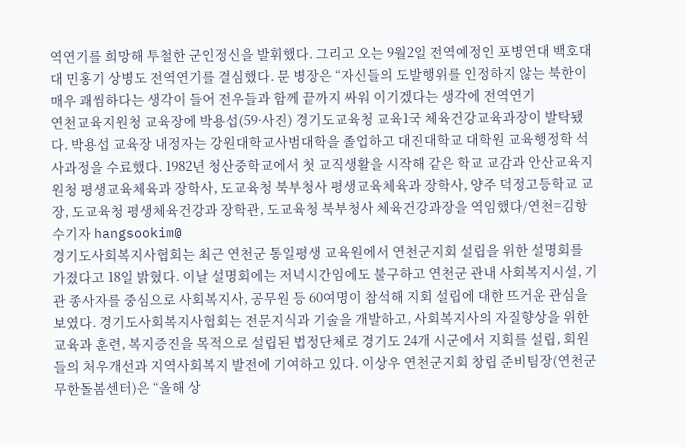역연기를 희망해 투철한 군인정신을 발휘했다. 그리고 오는 9월2일 전역예정인 포병연대 백호대대 민홍기 상병도 전역연기를 결심했다. 문 병장은 “자신들의 도발행위를 인정하지 않는 북한이 매우 괘씸하다는 생각이 들어 전우들과 함께 끝까지 싸워 이기겠다는 생각에 전역연기
연천교육지원청 교육장에 박용섭(59·사진) 경기도교육청 교육1국 체육건강교육과장이 발탁됐다. 박용섭 교육장 내정자는 강원대학교사범대학을 졸업하고 대진대학교 대학원 교육행정학 석사과정을 수료했다. 1982년 청산중학교에서 첫 교직생활을 시작해 같은 학교 교감과 안산교육지원청 평생교육체육과 장학사, 도교육청 북부청사 평생교육체육과 장학사, 양주 덕정고등학교 교장, 도교육청 평생체육건강과 장학관, 도교육청 북부청사 체육건강과장을 역임했다/연천=김항수기자 hangsookim@
경기도사회복지사협회는 최근 연천군 통일평생 교육원에서 연천군지회 설립을 위한 설명회를 가졌다고 18일 밝혔다. 이날 설명회에는 저녁시간임에도 불구하고 연천군 관내 사회복지시설, 기관 종사자를 중심으로 사회복지사, 공무원 등 60여명이 참석해 지회 설립에 대한 뜨거운 관심을 보였다. 경기도사회복지사협회는 전문지식과 기술을 개발하고, 사회복지사의 자질향상을 위한 교육과 훈련, 복지증진을 목적으로 설립된 법정단체로 경기도 24개 시군에서 지회를 설립, 회원들의 처우개선과 지역사회복지 발전에 기여하고 있다. 이상우 연천군지회 창립 준비팀장(연천군 무한돌봄센터)은 “올해 상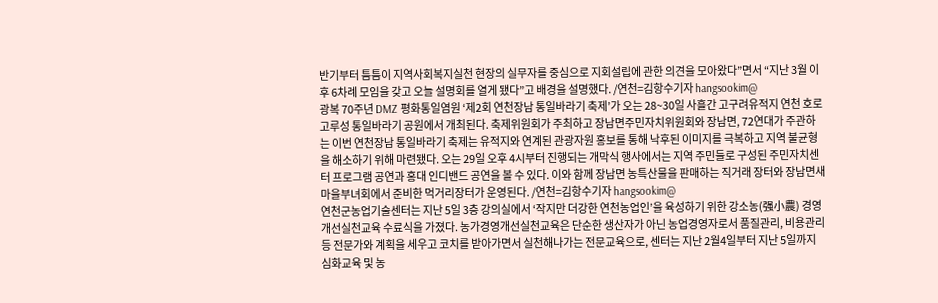반기부터 틈틈이 지역사회복지실천 현장의 실무자를 중심으로 지회설립에 관한 의견을 모아왔다”면서 “지난 3월 이후 6차례 모임을 갖고 오늘 설명회를 열게 됐다”고 배경을 설명했다. /연천=김항수기자 hangsookim@
광복 70주년 DMZ 평화통일염원 ‘제2회 연천장남 통일바라기 축제’가 오는 28~30일 사흘간 고구려유적지 연천 호로고루성 통일바라기 공원에서 개최된다. 축제위원회가 주최하고 장남면주민자치위원회와 장남면, 72연대가 주관하는 이번 연천장남 통일바라기 축제는 유적지와 연계된 관광자원 홍보를 통해 낙후된 이미지를 극복하고 지역 불균형을 해소하기 위해 마련됐다. 오는 29일 오후 4시부터 진행되는 개막식 행사에서는 지역 주민들로 구성된 주민자치센터 프로그램 공연과 홍대 인디밴드 공연을 볼 수 있다. 이와 함께 장남면 농특산물을 판매하는 직거래 장터와 장남면새마을부녀회에서 준비한 먹거리장터가 운영된다. /연천=김항수기자 hangsookim@
연천군농업기술센터는 지난 5일 3층 강의실에서 ‘작지만 더강한 연천농업인’을 육성하기 위한 강소농(强小農) 경영개선실천교육 수료식을 가졌다. 농가경영개선실천교육은 단순한 생산자가 아닌 농업경영자로서 품질관리, 비용관리 등 전문가와 계획을 세우고 코치를 받아가면서 실천해나가는 전문교육으로, 센터는 지난 2월4일부터 지난 5일까지 심화교육 및 농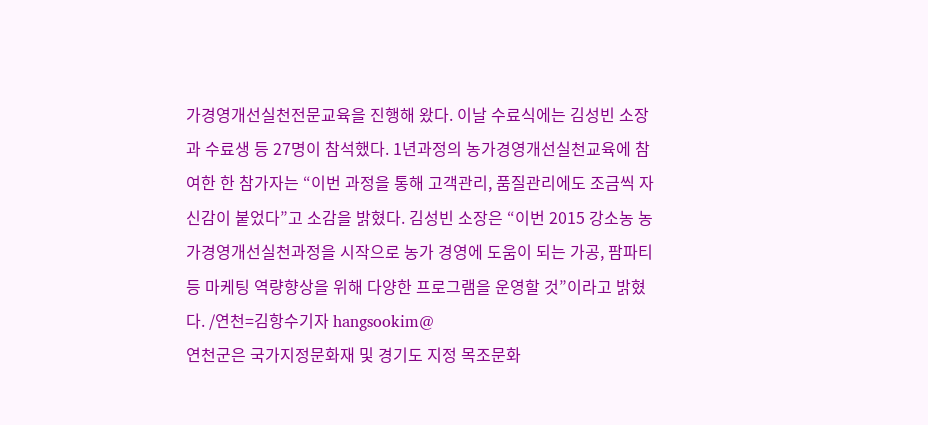가경영개선실천전문교육을 진행해 왔다. 이날 수료식에는 김성빈 소장과 수료생 등 27명이 참석했다. 1년과정의 농가경영개선실천교육에 참여한 한 참가자는 “이번 과정을 통해 고객관리, 품질관리에도 조금씩 자신감이 붙었다”고 소감을 밝혔다. 김성빈 소장은 “이번 2015 강소농 농가경영개선실천과정을 시작으로 농가 경영에 도움이 되는 가공, 팜파티 등 마케팅 역량향상을 위해 다양한 프로그램을 운영할 것”이라고 밝혔다. /연천=김항수기자 hangsookim@
연천군은 국가지정문화재 및 경기도 지정 목조문화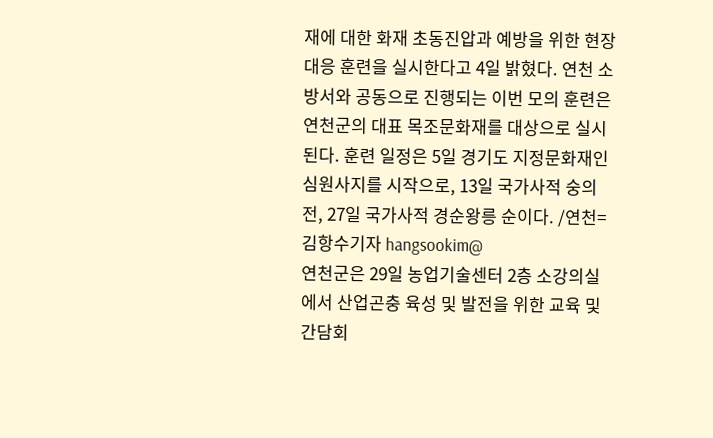재에 대한 화재 초동진압과 예방을 위한 현장대응 훈련을 실시한다고 4일 밝혔다. 연천 소방서와 공동으로 진행되는 이번 모의 훈련은 연천군의 대표 목조문화재를 대상으로 실시된다. 훈련 일정은 5일 경기도 지정문화재인 심원사지를 시작으로, 13일 국가사적 숭의전, 27일 국가사적 경순왕릉 순이다. /연천=김항수기자 hangsookim@
연천군은 29일 농업기술센터 2층 소강의실에서 산업곤충 육성 및 발전을 위한 교육 및 간담회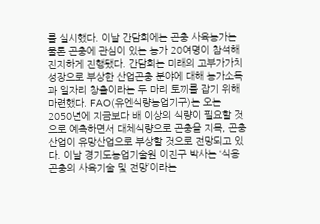를 실시했다. 이날 간담회에는 곤충 사육농가는 물론 곤충에 관심이 있는 농가 20여명이 참석해 진지하게 진행됐다. 간담회는 미래의 고부가가치 성장으로 부상한 산업곤충 분야에 대해 농가소득과 일자리 창출이라는 두 마리 토끼를 잡기 위해 마련했다. FAO(유엔식량농업기구)는 오는 2050년에 지금보다 배 이상의 식량이 필요할 것으로 예측하면서 대체식량으로 곤충을 지목, 곤충산업이 유망산업으로 부상할 것으로 전망되고 있다. 이날 경기도농업기술원 이진구 박사는 ‘식용곤충의 사육기술 및 전망’이라는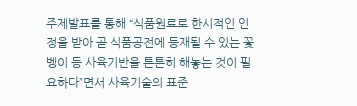주제발표를 통해 “식품원료로 한시적인 인정을 받아 곧 식품공전에 등재될 수 있는 꽃벵이 등 사육기반을 튼튼히 해놓는 것이 필요하다”면서 사육기술의 표준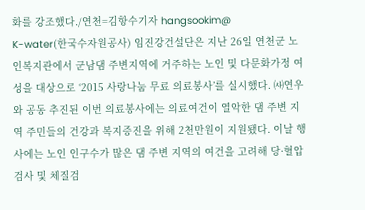화를 강조했다./연천=김항수기자 hangsookim@
K-water(한국수자원공사) 임진강건설단은 지난 26일 연천군 노인복지관에서 군남댐 주변지역에 거주하는 노인 및 다문화가정 여성을 대상으로 ‘2015 사랑나눔 무료 의료봉사’를 실시했다. ㈔연우와 공동 추진된 이번 의료봉사에는 의료여건이 열악한 댐 주변 지역 주민들의 건강과 복지증진을 위해 2천만원이 지원됐다. 이날 행사에는 노인 인구수가 많은 댐 주변 지역의 여건을 고려해 당·혈압검사 및 체질검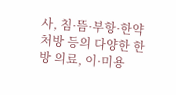사, 침·뜸·부항·한약처방 등의 다양한 한방 의료, 이·미용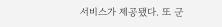서비스가 제공됐다. 또 군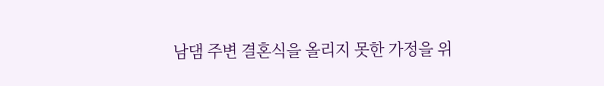남댐 주변 결혼식을 올리지 못한 가정을 위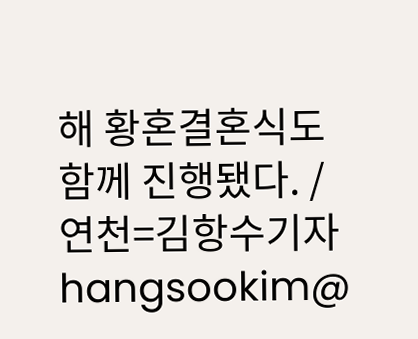해 황혼결혼식도 함께 진행됐다. /연천=김항수기자 hangsookim@